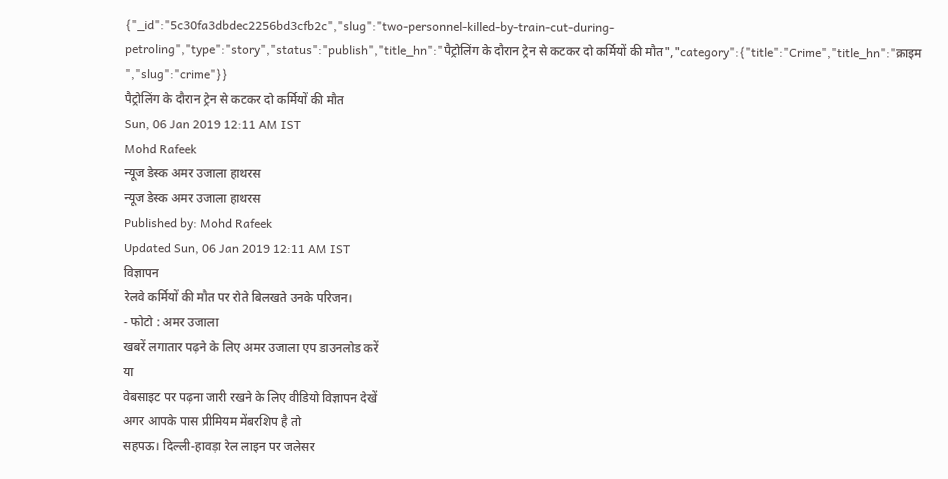{"_id":"5c30fa3dbdec2256bd3cfb2c","slug":"two-personnel-killed-by-train-cut-during-petroling","type":"story","status":"publish","title_hn":"पैट्रोलिंग के दौरान ट्रेन से कटकर दो कर्मियों की मौत","category":{"title":"Crime","title_hn":"क्राइम ","slug":"crime"}}
पैट्रोलिंग के दौरान ट्रेन से कटकर दो कर्मियों की मौत
Sun, 06 Jan 2019 12:11 AM IST
Mohd Rafeek
न्यूज डेस्क अमर उजाला हाथरस
न्यूज डेस्क अमर उजाला हाथरस
Published by: Mohd Rafeek
Updated Sun, 06 Jan 2019 12:11 AM IST
विज्ञापन
रेलवे कर्मियों की मौत पर रोते बिलखते उनके परिजन।
- फोटो : अमर उजाला
खबरें लगातार पढ़ने के लिए अमर उजाला एप डाउनलोड करें
या
वेबसाइट पर पढ़ना जारी रखने के लिए वीडियो विज्ञापन देखें
अगर आपके पास प्रीमियम मेंबरशिप है तो
सहपऊ। दिल्ली-हावड़ा रेल लाइन पर जलेसर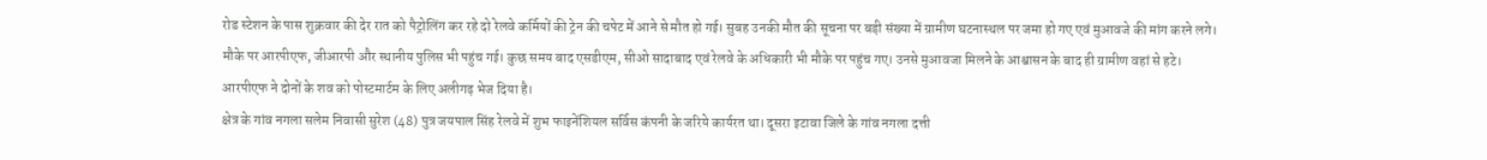रोड स्टेशन के पास शुक्रवार की देर रात को पैट्रोलिंग कर रहे दो रेलवे कर्मियों की ट्रेन की चपेट में आने से मौत हो गई। सुबह उनकी मौत की सूचना पर बड़ी संख्या में ग्रामीण घटनास्थल पर जमा हो गए एवं मुआवजे की मांग करने लगे। मौके पर आरपीएफ, जीआरपी और स्थानीय पुलिस भी पहुंच गई। कुछ समय बाद एसडीएम, सीओ सादाबाद एवं रेलवे के अधिकारी भी मौके पर पहुंच गए। उनसे मुआवजा मिलने के आश्वासन के बाद ही ग्रामीण वहां से हटे। आरपीएफ ने दोनों के शव को पोस्टमार्टम के लिए अलीगढ़ भेज दिया है।
क्षेत्र के गांव नगला सलेम निवासी सुरेश (48) पुत्र जयपाल सिंह रेलवे में शुभ फाइनेंशियल सर्विस कंपनी के जरिये कार्यरत था। दूसरा इटावा जिले के गांव नगला दत्ती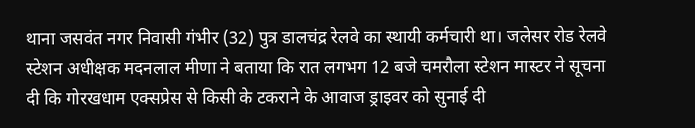थाना जसवंत नगर निवासी गंभीर (32) पुत्र डालचंद्र रेलवे का स्थायी कर्मचारी था। जलेसर रोड रेलवे स्टेशन अधीक्षक मदनलाल मीणा ने बताया कि रात लगभग 12 बजे चमरौला स्टेशन मास्टर ने सूचना दी कि गोरखधाम एक्सप्रेस से किसी के टकराने के आवाज ड्राइवर को सुनाई दी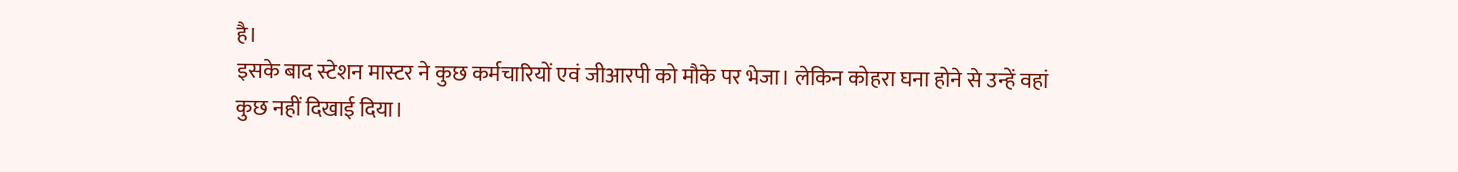है।
इसके बाद स्टेशन मास्टर ने कुछ कर्मचारियों एवं जीआरपी को मौके पर भेजा। लेकिन कोहरा घना होने से उन्हें वहां कुछ नहीं दिखाई दिया।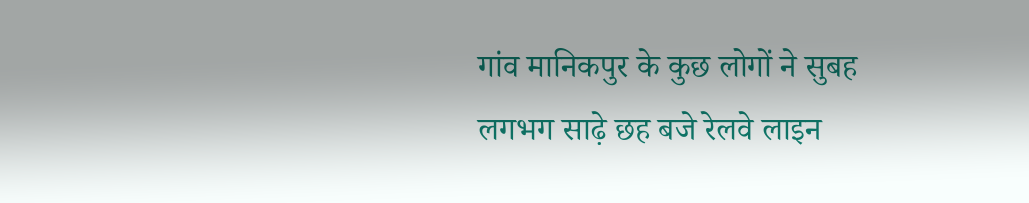गांव मानिकपुर के कुछ लोगों ने सुबह लगभग साढ़े छह बजे रेलवे लाइन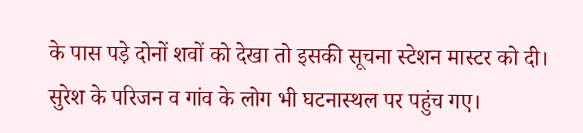के पास पड़े दोनों शवों को देखा तो इसकी सूचना स्टेशन मास्टर को दी। सुरेश के परिजन व गांव के लोग भी घटनास्थल पर पहुंच गए।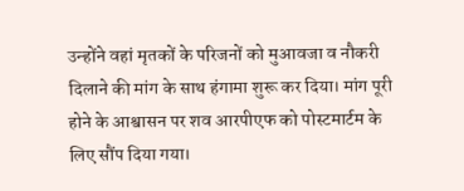उन्होंने वहां मृतकों के परिजनों को मुआवजा व नौकरी दिलाने की मांग के साथ हंगामा शुरू कर दिया। मांग पूरी होने के आश्वासन पर शव आरपीएफ को पोस्टमार्टम के लिए सौंप दिया गया।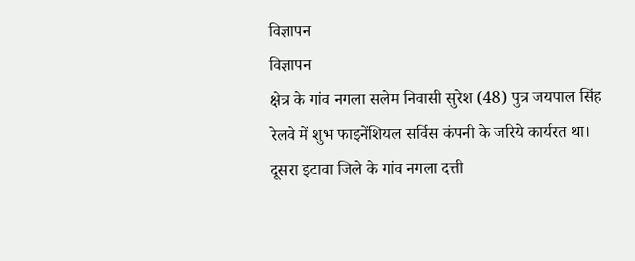विज्ञापन
विज्ञापन
क्षेत्र के गांव नगला सलेम निवासी सुरेश (48) पुत्र जयपाल सिंह रेलवे में शुभ फाइनेंशियल सर्विस कंपनी के जरिये कार्यरत था। दूसरा इटावा जिले के गांव नगला दत्ती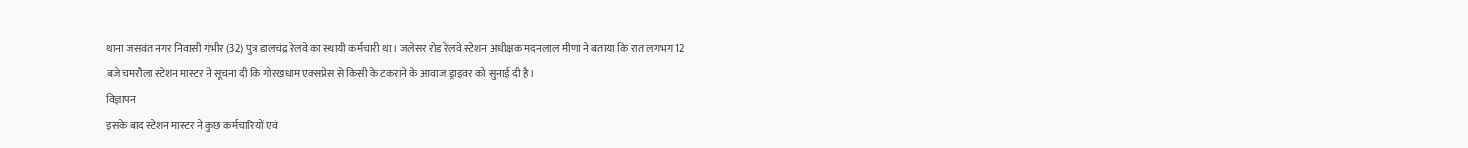थाना जसवंत नगर निवासी गंभीर (32) पुत्र डालचंद्र रेलवे का स्थायी कर्मचारी था। जलेसर रोड रेलवे स्टेशन अधीक्षक मदनलाल मीणा ने बताया कि रात लगभग 12 बजे चमरौला स्टेशन मास्टर ने सूचना दी कि गोरखधाम एक्सप्रेस से किसी के टकराने के आवाज ड्राइवर को सुनाई दी है।
विज्ञापन
इसके बाद स्टेशन मास्टर ने कुछ कर्मचारियों एवं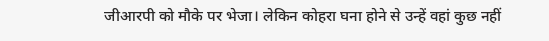जीआरपी को मौके पर भेजा। लेकिन कोहरा घना होने से उन्हें वहां कुछ नहीं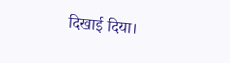दिखाई दिया।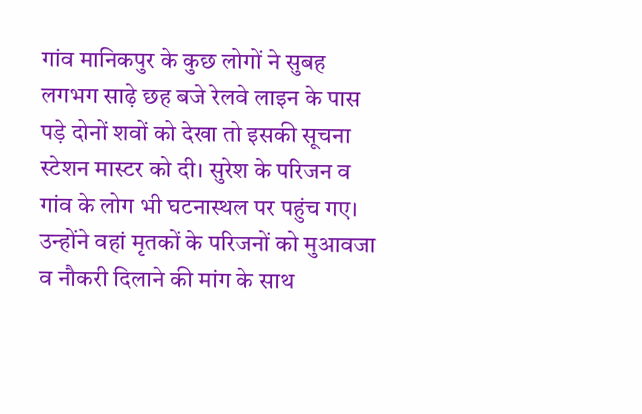गांव मानिकपुर के कुछ लोगों ने सुबह लगभग साढ़े छह बजे रेलवे लाइन के पास पड़े दोनों शवों को देखा तो इसकी सूचना स्टेशन मास्टर को दी। सुरेश के परिजन व गांव के लोग भी घटनास्थल पर पहुंच गए। उन्होंने वहां मृतकों के परिजनों को मुआवजा व नौकरी दिलाने की मांग के साथ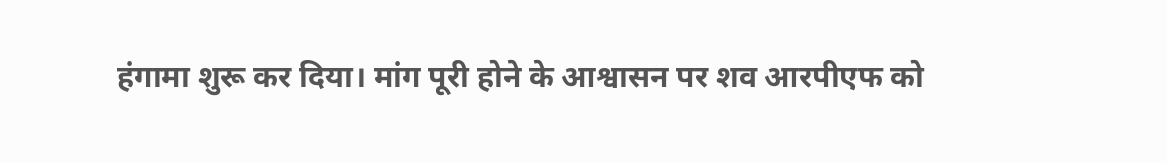हंगामा शुरू कर दिया। मांग पूरी होने के आश्वासन पर शव आरपीएफ को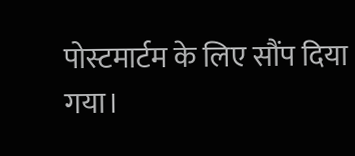पोस्टमार्टम के लिए सौंप दिया गया।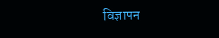विज्ञापन